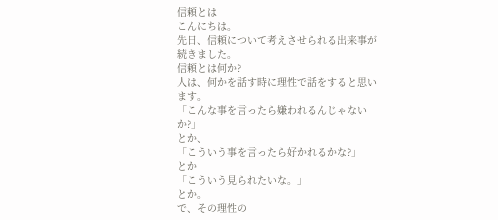信頼とは
こんにちは。
先日、信頼について考えさせられる出来事が続きました。
信頼とは何か?
人は、何かを話す時に理性で話をすると思います。
「こんな事を言ったら嫌われるんじゃないか?」
とか、
「こういう事を言ったら好かれるかな?」
とか
「こういう見られたいな。」
とか。
で、その理性の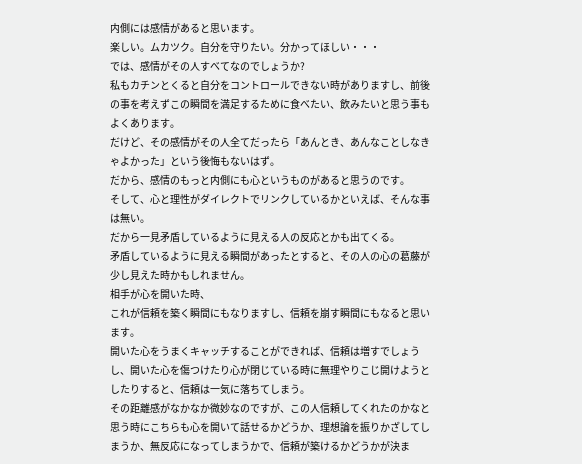内側には感情があると思います。
楽しい。ムカツク。自分を守りたい。分かってほしい・・・
では、感情がその人すべてなのでしょうか?
私もカチンとくると自分をコントロールできない時がありますし、前後の事を考えずこの瞬間を満足するために食べたい、飲みたいと思う事もよくあります。
だけど、その感情がその人全てだったら「あんとき、あんなことしなきゃよかった」という後悔もないはず。
だから、感情のもっと内側にも心というものがあると思うのです。
そして、心と理性がダイレクトでリンクしているかといえば、そんな事は無い。
だから一見矛盾しているように見える人の反応とかも出てくる。
矛盾しているように見える瞬間があったとすると、その人の心の葛藤が少し見えた時かもしれません。
相手が心を開いた時、
これが信頼を築く瞬間にもなりますし、信頼を崩す瞬間にもなると思います。
開いた心をうまくキャッチすることができれば、信頼は増すでしょうし、開いた心を傷つけたり心が閉じている時に無理やりこじ開けようとしたりすると、信頼は一気に落ちてしまう。
その距離感がなかなか微妙なのですが、この人信頼してくれたのかなと思う時にこちらも心を開いて話せるかどうか、理想論を振りかざしてしまうか、無反応になってしまうかで、信頼が築けるかどうかが決ま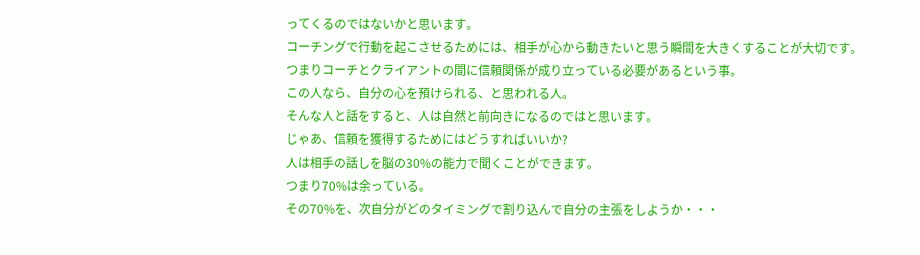ってくるのではないかと思います。
コーチングで行動を起こさせるためには、相手が心から動きたいと思う瞬間を大きくすることが大切です。
つまりコーチとクライアントの間に信頼関係が成り立っている必要があるという事。
この人なら、自分の心を預けられる、と思われる人。
そんな人と話をすると、人は自然と前向きになるのではと思います。
じゃあ、信頼を獲得するためにはどうすればいいか?
人は相手の話しを脳の30%の能力で聞くことができます。
つまり70%は余っている。
その70%を、次自分がどのタイミングで割り込んで自分の主張をしようか・・・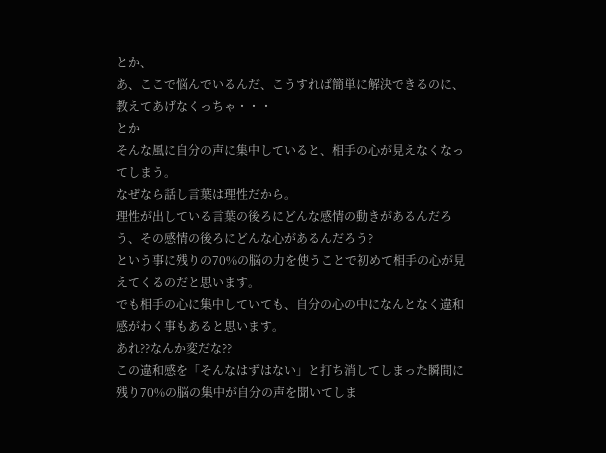とか、
あ、ここで悩んでいるんだ、こうすれば簡単に解決できるのに、教えてあげなくっちゃ・・・
とか
そんな風に自分の声に集中していると、相手の心が見えなくなってしまう。
なぜなら話し言葉は理性だから。
理性が出している言葉の後ろにどんな感情の動きがあるんだろう、その感情の後ろにどんな心があるんだろう?
という事に残りの70%の脳の力を使うことで初めて相手の心が見えてくるのだと思います。
でも相手の心に集中していても、自分の心の中になんとなく違和感がわく事もあると思います。
あれ??なんか変だな??
この違和感を「そんなはずはない」と打ち消してしまった瞬間に残り70%の脳の集中が自分の声を聞いてしま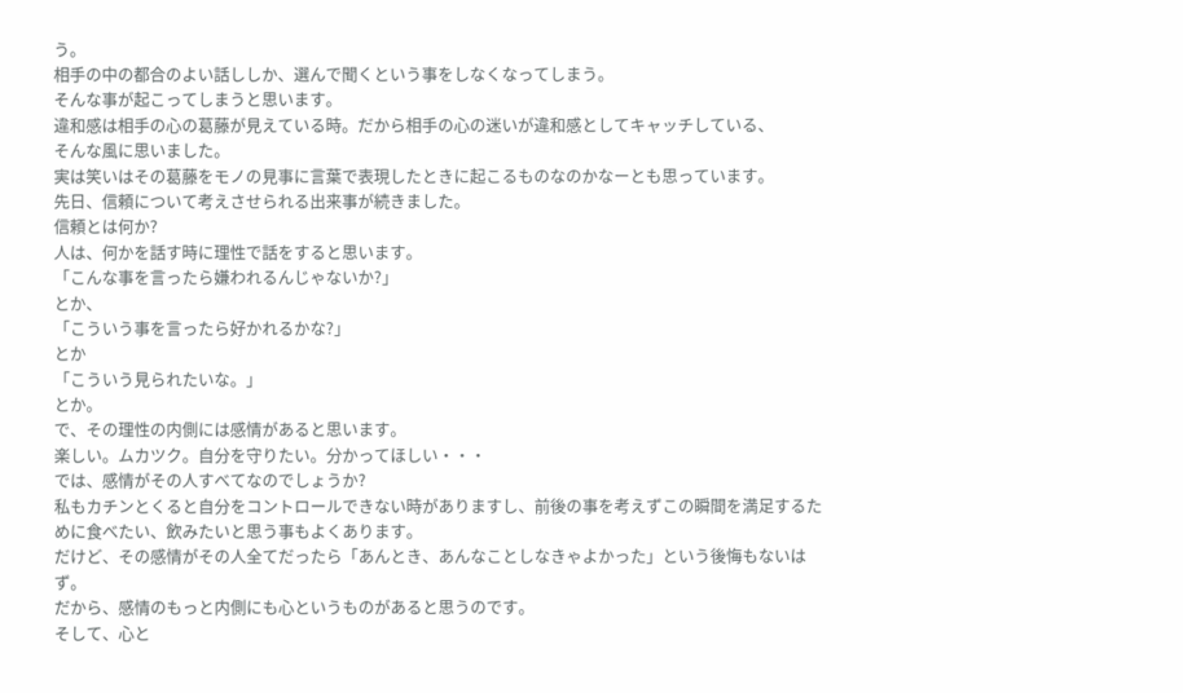う。
相手の中の都合のよい話ししか、選んで聞くという事をしなくなってしまう。
そんな事が起こってしまうと思います。
違和感は相手の心の葛藤が見えている時。だから相手の心の迷いが違和感としてキャッチしている、
そんな風に思いました。
実は笑いはその葛藤をモノの見事に言葉で表現したときに起こるものなのかなーとも思っています。
先日、信頼について考えさせられる出来事が続きました。
信頼とは何か?
人は、何かを話す時に理性で話をすると思います。
「こんな事を言ったら嫌われるんじゃないか?」
とか、
「こういう事を言ったら好かれるかな?」
とか
「こういう見られたいな。」
とか。
で、その理性の内側には感情があると思います。
楽しい。ムカツク。自分を守りたい。分かってほしい・・・
では、感情がその人すべてなのでしょうか?
私もカチンとくると自分をコントロールできない時がありますし、前後の事を考えずこの瞬間を満足するために食べたい、飲みたいと思う事もよくあります。
だけど、その感情がその人全てだったら「あんとき、あんなことしなきゃよかった」という後悔もないはず。
だから、感情のもっと内側にも心というものがあると思うのです。
そして、心と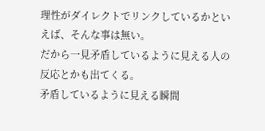理性がダイレクトでリンクしているかといえば、そんな事は無い。
だから一見矛盾しているように見える人の反応とかも出てくる。
矛盾しているように見える瞬間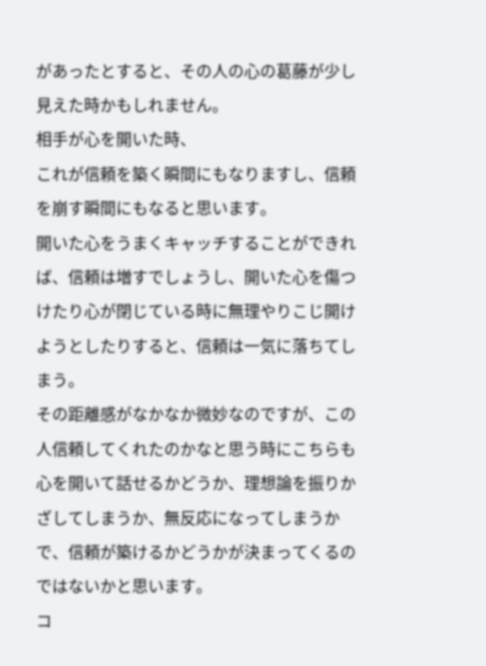があったとすると、その人の心の葛藤が少し見えた時かもしれません。
相手が心を開いた時、
これが信頼を築く瞬間にもなりますし、信頼を崩す瞬間にもなると思います。
開いた心をうまくキャッチすることができれば、信頼は増すでしょうし、開いた心を傷つけたり心が閉じている時に無理やりこじ開けようとしたりすると、信頼は一気に落ちてしまう。
その距離感がなかなか微妙なのですが、この人信頼してくれたのかなと思う時にこちらも心を開いて話せるかどうか、理想論を振りかざしてしまうか、無反応になってしまうかで、信頼が築けるかどうかが決まってくるのではないかと思います。
コ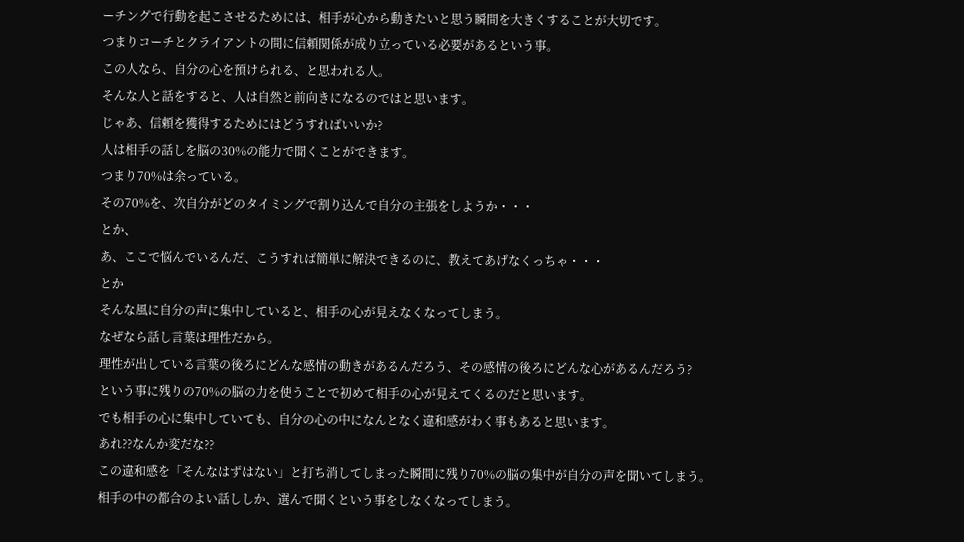ーチングで行動を起こさせるためには、相手が心から動きたいと思う瞬間を大きくすることが大切です。
つまりコーチとクライアントの間に信頼関係が成り立っている必要があるという事。
この人なら、自分の心を預けられる、と思われる人。
そんな人と話をすると、人は自然と前向きになるのではと思います。
じゃあ、信頼を獲得するためにはどうすればいいか?
人は相手の話しを脳の30%の能力で聞くことができます。
つまり70%は余っている。
その70%を、次自分がどのタイミングで割り込んで自分の主張をしようか・・・
とか、
あ、ここで悩んでいるんだ、こうすれば簡単に解決できるのに、教えてあげなくっちゃ・・・
とか
そんな風に自分の声に集中していると、相手の心が見えなくなってしまう。
なぜなら話し言葉は理性だから。
理性が出している言葉の後ろにどんな感情の動きがあるんだろう、その感情の後ろにどんな心があるんだろう?
という事に残りの70%の脳の力を使うことで初めて相手の心が見えてくるのだと思います。
でも相手の心に集中していても、自分の心の中になんとなく違和感がわく事もあると思います。
あれ??なんか変だな??
この違和感を「そんなはずはない」と打ち消してしまった瞬間に残り70%の脳の集中が自分の声を聞いてしまう。
相手の中の都合のよい話ししか、選んで聞くという事をしなくなってしまう。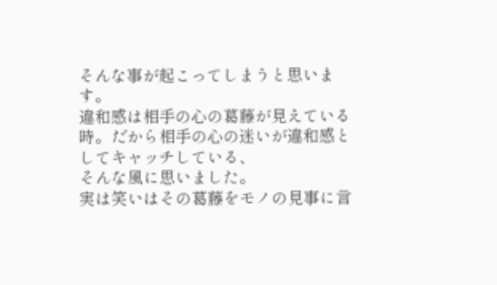そんな事が起こってしまうと思います。
違和感は相手の心の葛藤が見えている時。だから相手の心の迷いが違和感としてキャッチしている、
そんな風に思いました。
実は笑いはその葛藤をモノの見事に言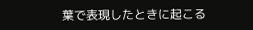葉で表現したときに起こる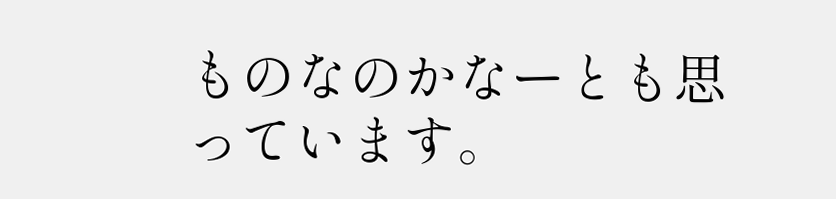ものなのかなーとも思っています。